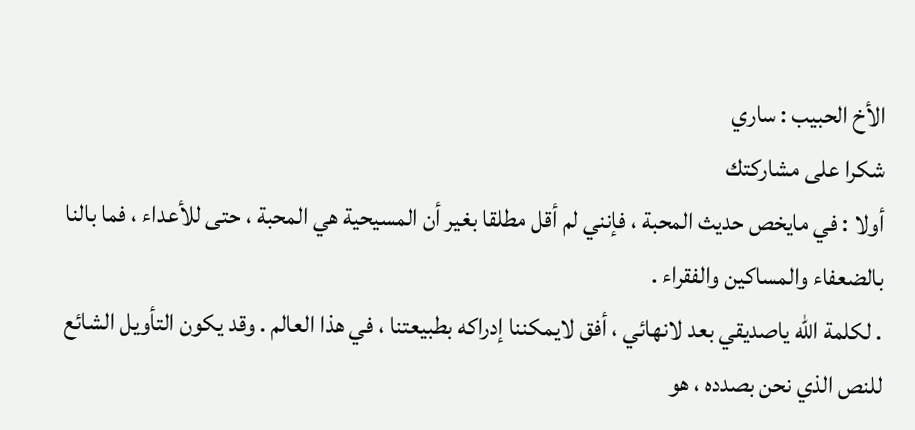الأخ الحبيب : ساري
شكرا على مشاركتك
أولا : في مايخص حديث المحبة ، فإنني لم أقل مطلقا بغير أن المسيحية هي المحبة ، حتى للأعداء ، فما بالنا بالضعفاء والمساكين والفقراء .
. لكلمة الله ياصديقي بعد لانهائي ، أفق لايمكننا إدراكه بطبيعتنا ، في هذا العالم . وقد يكون التأويل الشائع للنص الذي نحن بصدده ، هو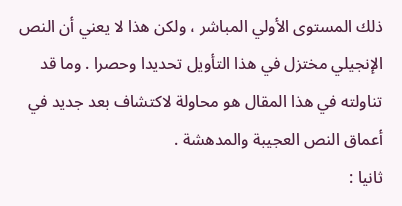ذلك المستوى الأولي المباشر ، ولكن هذا لا يعني أن النص الإنجيلي مختزل في هذا التأويل تحديدا وحصرا . وما قد تناولته في هذا المقال هو محاولة لاكتشاف بعد جديد في أعماق النص العجيبة والمدهشة .
ثانيا :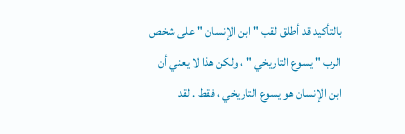بالتأكيد قد أطلق لقب " ابن الإنسان " على شخص الرب " يسوع التاريخي " ، ولكن هذا لا يعني أن ابن الإنسان هو يسوع التاريخي ، فقط . لقد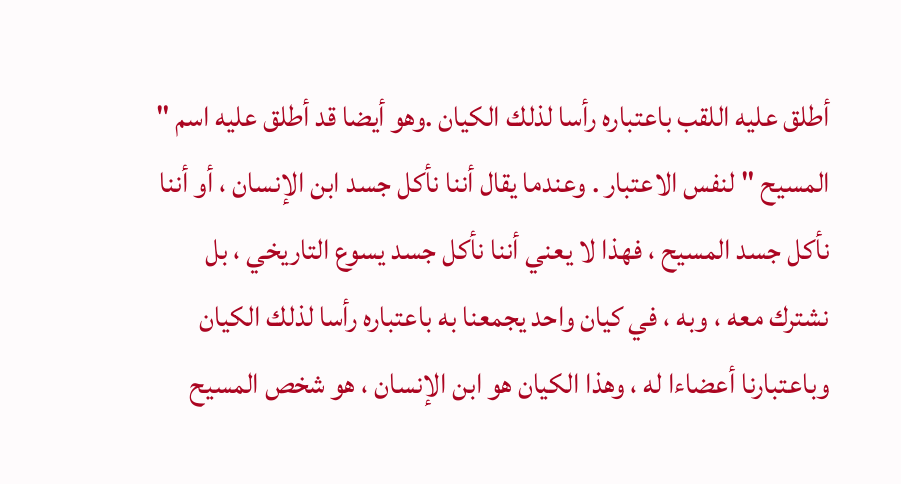أطلق عليه اللقب باعتباره رأسا لذلك الكيان .وهو أيضا قد أطلق عليه اسم " المسيح " لنفس الاعتبار . وعندما يقال أننا نأكل جسد ابن الإنسان ، أو أننا نأكل جسد المسيح ، فهذا لا يعني أننا نأكل جسد يسوع التاريخي ، بل نشترك معه ، وبه ، في كيان واحد يجمعنا به باعتباره رأسا لذلك الكيان وباعتبارنا أعضاءا له ، وهذا الكيان هو ابن الإنسان ، هو شخص المسيح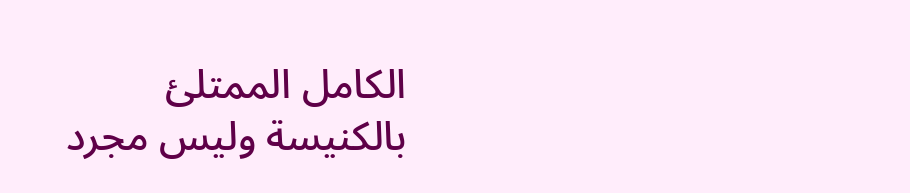الكامل الممتلئ بالكنيسة وليس مجرد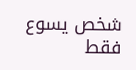شخص يسوع فقط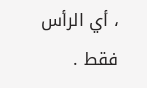، أي الرأس فقط .